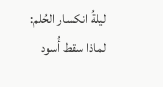ليلةُ انكسار الحُلم:
لماذا سقط أُسود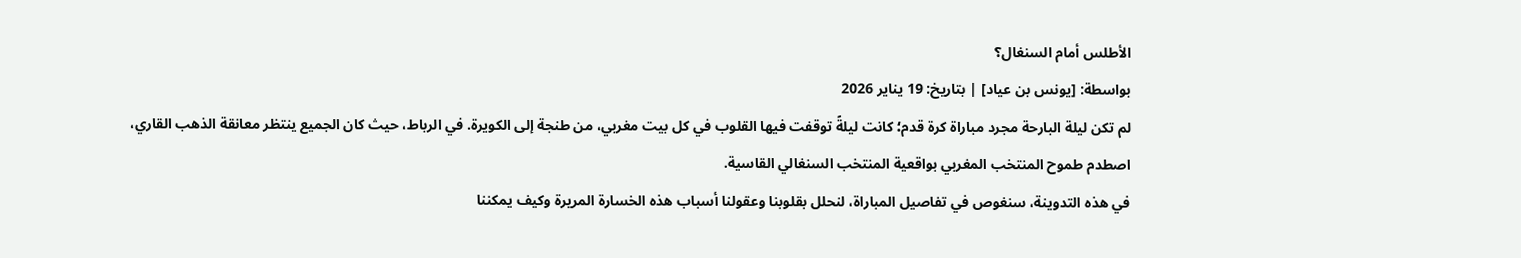الأطلس أمام السنغال؟
بواسطة: [يونس بن عياد] | بتاريخ: 19 يناير 2026
لم تكن ليلة البارحة مجرد مباراة كرة قدم؛ كانت ليلةً توقفت فيها القلوب في كل بيت مغربي، من طنجة إلى الكويرة. في الرباط، حيث كان الجميع ينتظر معانقة الذهب القاري، اصطدم طموح المنتخب المغربي بواقعية المنتخب السنغالي القاسية.
في هذه التدوينة، سنغوص في تفاصيل المباراة، لنحلل بقلوبنا وعقولنا أسباب هذه الخسارة المريرة وكيف يمكننا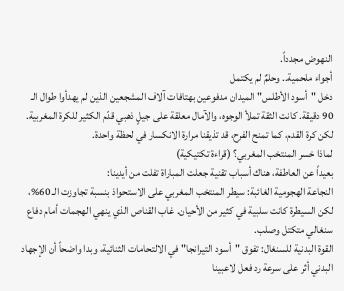النهوض مجدداً.
أجواء ملحمية.. وحلمٌ لم يكتمل
دخل "أسود الأطلس" الميدان مدفوعين بهتافات آلاف المشجعين الذين لم يهدأوا طوال الـ 90 دقيقة. كانت الثقة تملأ الوجوه، والآمال معلقة على جيلٍ ذهبي قدّم الكثير للكرة المغربية. لكن كرة القدم، كما تمنح الفرح، قد تذيقنا مرارة الانكسار في لحظة واحدة.
لماذا خسر المنتخب المغربي؟ (قراءة تكتيكية)
بعيداً عن العاطفة، هناك أسباب تقنية جعلت المباراة تفلت من أيدينا:
النجاعة الهجومية الغائبة: سيطر المنتخب المغربي على الاستحواذ بنسبة تجاوزت الـ 60%، لكن السيطرة كانت سلبية في كثير من الأحيان. غاب القناص الذي ينهي الهجمات أمام دفاع سنغالي متكتل وصلب.
القوة البدنية للسنغال: تفوق "أسود التيرانجا" في الالتحامات الثنائية، وبدا واضحاً أن الإجهاد البدني أثر على سرعة رد فعل لاعبينا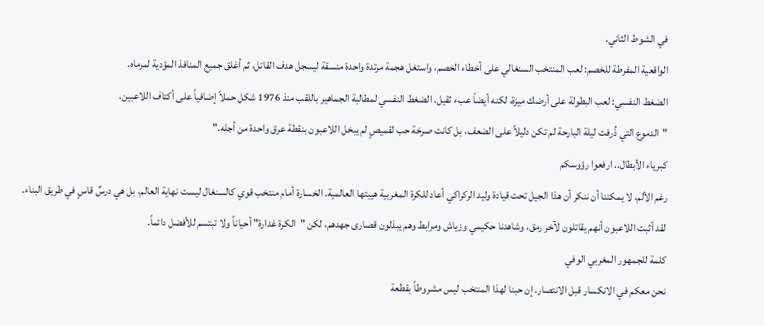في الشوط الثاني.
الواقعية المفرطة للخصم: لعب المنتخب السنغالي على أخطاء الخصم، واستغل هجمة مرتدة واحدة منسقة ليسجل هدف القاتل، ثم أغلق جميع المنافذ المؤدية لمرماه.
الضغط النفسي: لعب البطولة على أرضك ميزة، لكنه أيضاً عبء ثقيل. الضغط النفسي لمطالبة الجماهير باللقب منذ 1976 شكل حملاً إضافياً على أكتاف اللاعبين.
"الدموع التي ذُرفت ليلة البارحة لم تكن دليلاً على الضعف، بل كانت صرخة حب لقميصٍ لم يبخل اللاعبون بنقطة عرق واحدة من أجله."
كبرياء الأبطال.. ارفعوا رؤوسكم
رغم الألم، لا يمكننا أن ننكر أن هذا الجيل تحت قيادة وليد الركراكي أعاد للكرة المغربية هيبتها العالمية. الخسارة أمام منتخب قوي كالسنغال ليست نهاية العالم، بل هي درسٌ قاسٍ في طريق البناء.
لقد أثبت اللاعبون أنهم يقاتلون لآخر رمق، وشاهدنا حكيمي وزياش ومرابط وهم يبذلون قصارى جهدهم، لكن "الكرة غدارة" أحياناً ولا تبتسم للأفضل دائماً.
كلمة للجمهور المغربي الوفي
نحن معكم في الانكسار قبل الانتصار. إن حبنا لهذا المنتخب ليس مشروطاً بقطعة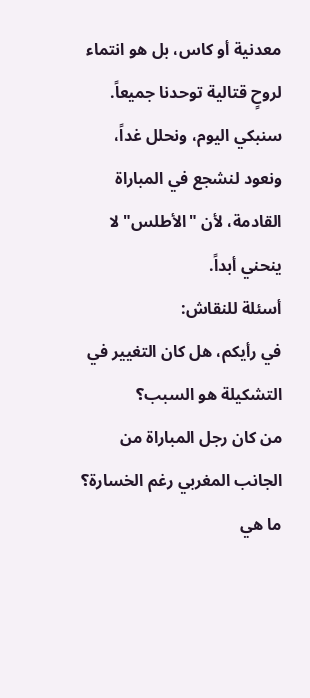معدنية أو كاس، بل هو انتماء لروحٍ قتالية توحدنا جميعاً. سنبكي اليوم، ونحلل غداً، ونعود لنشجع في المباراة القادمة، لأن "الأطلس" لا ينحني أبداً.
أسئلة للنقاش:
في رأيكم، هل كان التغيير في التشكيلة هو السبب؟
من كان رجل المباراة من الجانب المغربي رغم الخسارة؟
ما هي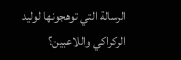الرسالة التي توهجونها لوليد الركراكي واللاعبين؟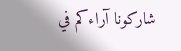شاركونا آراءكم في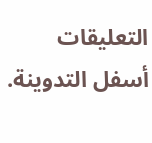التعليقات أسفل التدوينة.